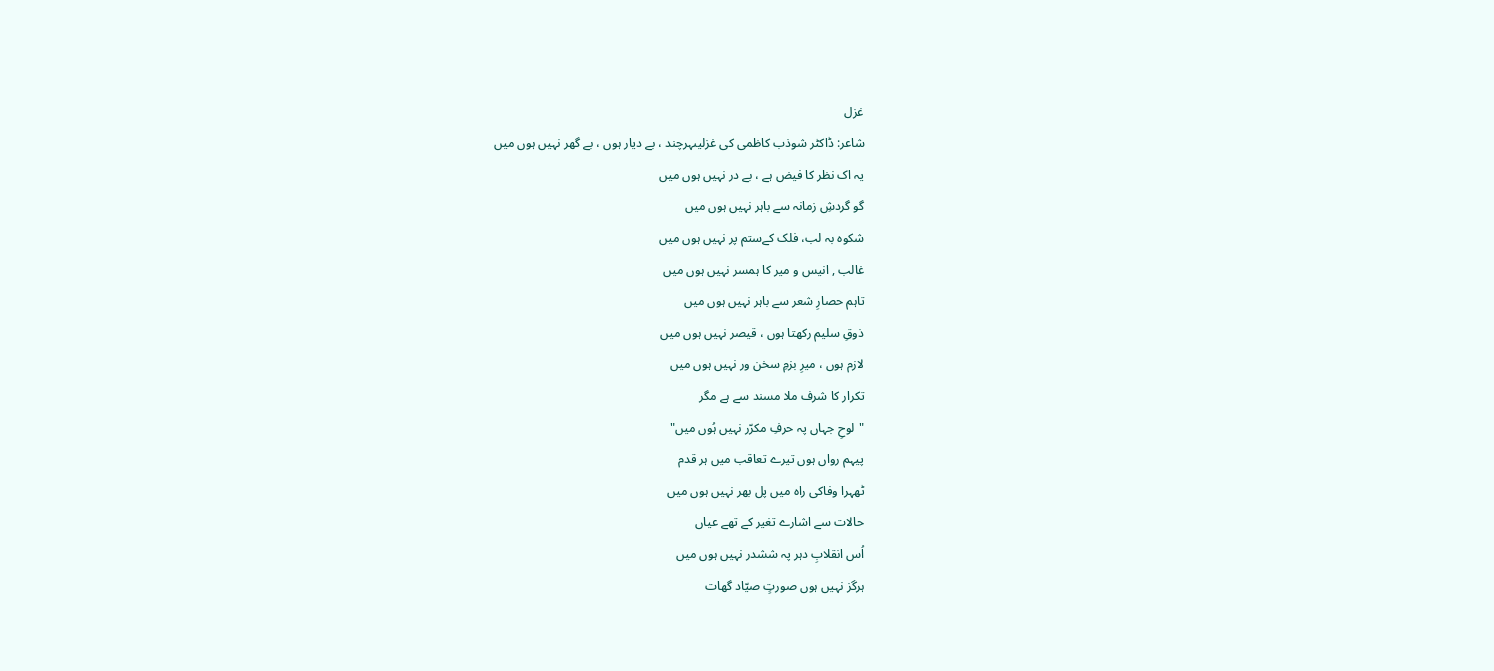غزل
شاعر: ڈاکٹر شوذب کاظمی کی غزلیںہرچند ، بے دیار ہوں ، بے گھر نہیں ہوں میں
یہ اک نظر کا فیض ہے ، بے در نہیں ہوں میں
گو گردشِ زمانہ سے باہر نہیں ہوں میں
شکوہ بہ لب، فلک کےستم پر نہیں ہوں میں
غالب , انیس و میر کا ہمسر نہیں ہوں میں
تاہم حصارِ شعر سے باہر نہیں ہوں میں
ذوقِ سلیم رکھتا ہوں ، قیصر نہیں ہوں میں
لازم ہوں ، میرِ بزمِ سخن ور نہیں ہوں میں
تکرار کا شرف ملا مسند سے ہے مگر
"لوحِ جہاں پہ حرفِ مکرّر نہیں ہُوں میں"
پیہم رواں ہوں تیرے تعاقب میں ہر قدم
ٹھہرا وفاکی راہ میں پل بھر نہیں ہوں میں
حالات سے اشارے تغیر کے تھے عیاں
اُس انقلابِ دہر پہ ششدر نہیں ہوں میں
ہرگز نہیں ہوں صورتٍ صیّاد گھات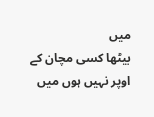میں
بیٹھا کسی مچان کے اوپر نہیں ہوں میں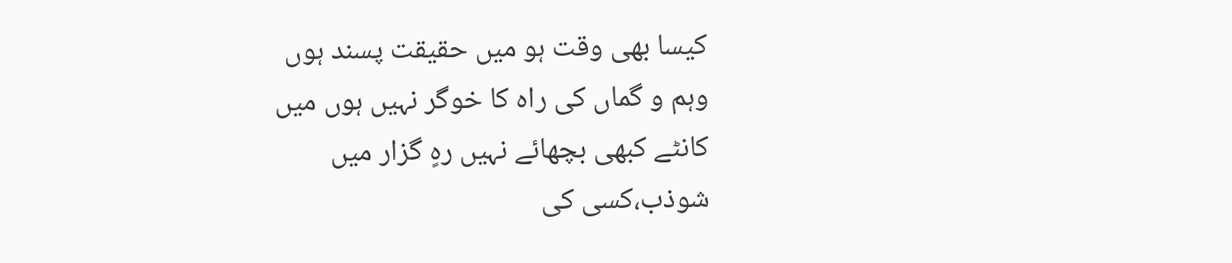کیسا بھی وقت ہو میں حقیقت پسند ہوں
وہم و گماں کی راہ کا خوگر نہیں ہوں میں
کانٹے کبھی بچھائے نہیں رہٍ گزار میں
شوذب،کسی کی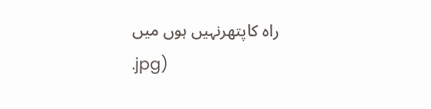راہ کاپتھرنہیں ہوں میں
.jpg)